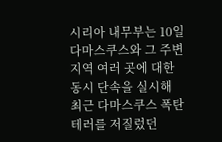시리아 내무부는 10일 다마스쿠스와 그 주변 지역 여러 곳에 대한 동시 단속을 실시해 최근 다마스쿠스 폭탄 테러를 저질렀던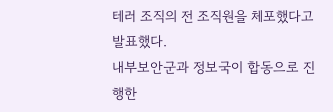테러 조직의 전 조직원을 체포했다고 발표했다.
내부보안군과 정보국이 합동으로 진행한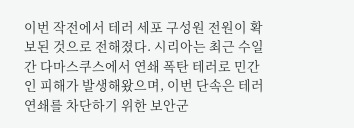이번 작전에서 테러 세포 구성원 전원이 확보된 것으로 전해졌다. 시리아는 최근 수일간 다마스쿠스에서 연쇄 폭탄 테러로 민간인 피해가 발생해왔으며, 이번 단속은 테러 연쇄를 차단하기 위한 보안군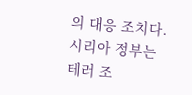의 대응 조치다.
시리아 정부는 테러 조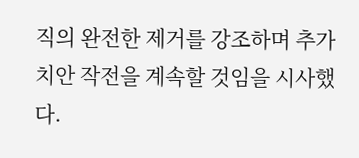직의 완전한 제거를 강조하며 추가 치안 작전을 계속할 것임을 시사했다.